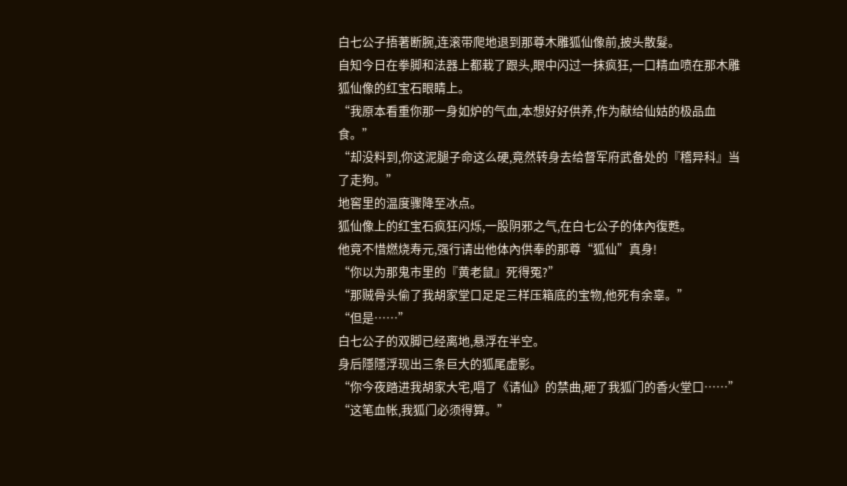白七公子捂著断腕,连滚带爬地退到那尊木雕狐仙像前,披头散髮。
自知今日在拳脚和法器上都栽了跟头,眼中闪过一抹疯狂,一口精血喷在那木雕狐仙像的红宝石眼睛上。
“我原本看重你那一身如炉的气血,本想好好供养,作为献给仙姑的极品血食。”
“却没料到,你这泥腿子命这么硬,竟然转身去给督军府武备处的『稽异科』当了走狗。”
地窖里的温度骤降至冰点。
狐仙像上的红宝石疯狂闪烁,一股阴邪之气,在白七公子的体內復甦。
他竟不惜燃烧寿元,强行请出他体內供奉的那尊“狐仙”真身!
“你以为那鬼市里的『黄老鼠』死得冤?”
“那贼骨头偷了我胡家堂口足足三样压箱底的宝物,他死有余辜。”
“但是……”
白七公子的双脚已经离地,悬浮在半空。
身后隱隱浮现出三条巨大的狐尾虚影。
“你今夜踏进我胡家大宅,唱了《请仙》的禁曲,砸了我狐门的香火堂口……”
“这笔血帐,我狐门必须得算。”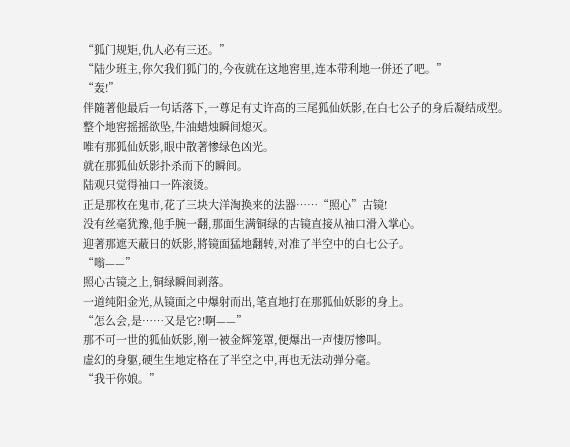“狐门规矩,仇人必有三还。”
“陆少班主,你欠我们狐门的,今夜就在这地窖里,连本带利地一併还了吧。”
“轰!”
伴隨著他最后一句话落下,一尊足有丈许高的三尾狐仙妖影,在白七公子的身后凝结成型。
整个地窖摇摇欲坠,牛油蜡烛瞬间熄灭。
唯有那狐仙妖影,眼中散著惨绿色凶光。
就在那狐仙妖影扑杀而下的瞬间。
陆观只觉得袖口一阵滚烫。
正是那枚在鬼市,花了三块大洋淘换来的法器……“照心”古镜!
没有丝毫犹豫,他手腕一翻,那面生满铜绿的古镜直接从袖口滑入掌心。
迎著那遮天蔽日的妖影,將镜面猛地翻转,对准了半空中的白七公子。
“嗡——”
照心古镜之上,铜绿瞬间剥落。
一道纯阳金光,从镜面之中爆射而出,笔直地打在那狐仙妖影的身上。
“怎么会,是……又是它?!啊——”
那不可一世的狐仙妖影,刚一被金辉笼罩,便爆出一声悽厉惨叫。
虚幻的身躯,硬生生地定格在了半空之中,再也无法动弹分毫。
“我干你娘。”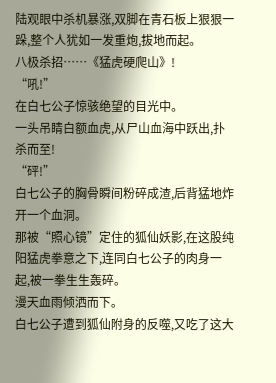陆观眼中杀机暴涨,双脚在青石板上狠狠一跺,整个人犹如一发重炮,拔地而起。
八极杀招……《猛虎硬爬山》!
“吼!”
在白七公子惊骇绝望的目光中。
一头吊睛白额血虎,从尸山血海中跃出,扑杀而至!
“砰!”
白七公子的胸骨瞬间粉碎成渣,后背猛地炸开一个血洞。
那被“照心镜”定住的狐仙妖影,在这股纯阳猛虎拳意之下,连同白七公子的肉身一起,被一拳生生轰碎。
漫天血雨倾洒而下。
白七公子遭到狐仙附身的反噬,又吃了这大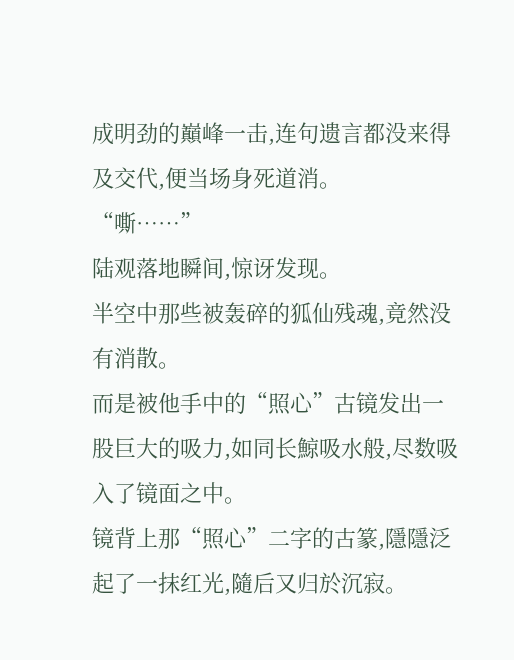成明劲的巔峰一击,连句遗言都没来得及交代,便当场身死道消。
“嘶……”
陆观落地瞬间,惊讶发现。
半空中那些被轰碎的狐仙残魂,竟然没有消散。
而是被他手中的“照心”古镜发出一股巨大的吸力,如同长鯨吸水般,尽数吸入了镜面之中。
镜背上那“照心”二字的古篆,隱隱泛起了一抹红光,隨后又归於沉寂。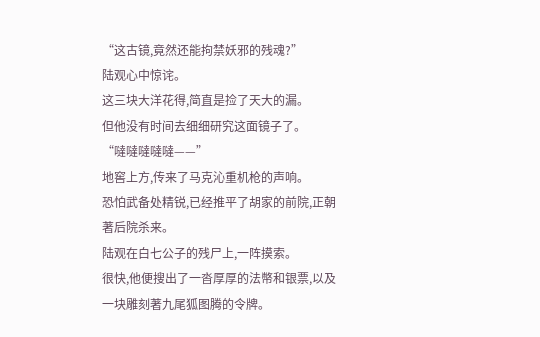“这古镜,竟然还能拘禁妖邪的残魂?”
陆观心中惊诧。
这三块大洋花得,简直是捡了天大的漏。
但他没有时间去细细研究这面镜子了。
“噠噠噠噠噠——”
地窖上方,传来了马克沁重机枪的声响。
恐怕武备处精锐,已经推平了胡家的前院,正朝著后院杀来。
陆观在白七公子的残尸上,一阵摸索。
很快,他便搜出了一沓厚厚的法幣和银票,以及一块雕刻著九尾狐图腾的令牌。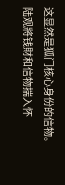这显然是狐门核心身份的信物。
陆观將钱財和信物揣入怀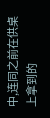中,连同之前在供桌上拿到的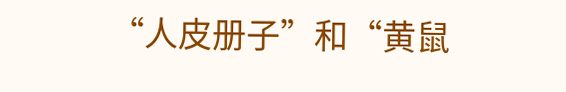“人皮册子”和“黄鼠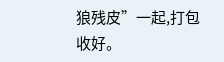狼残皮”一起,打包收好。